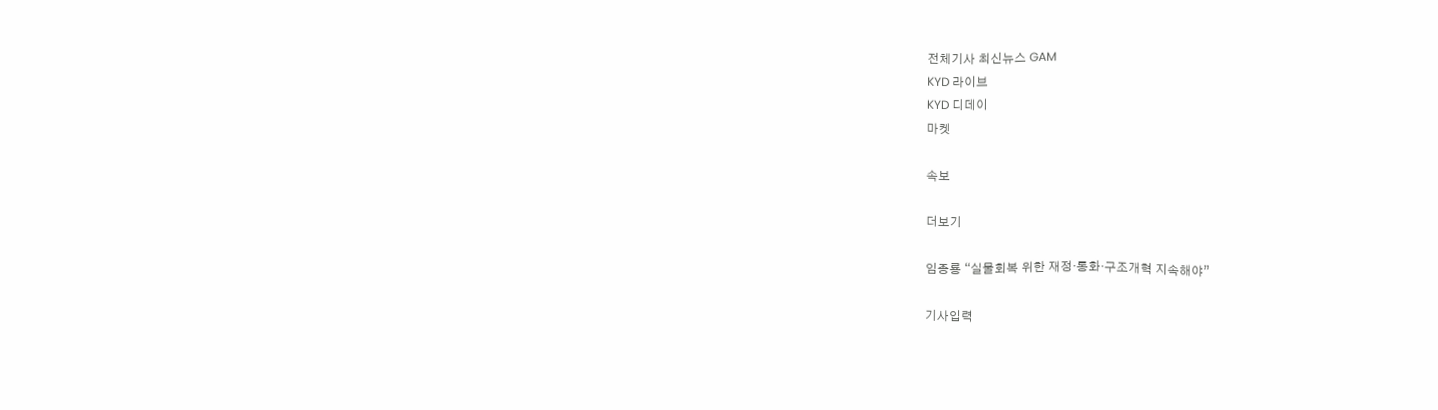전체기사 최신뉴스 GAM
KYD 라이브
KYD 디데이
마켓

속보

더보기

임종룡 “실물회복 위한 재정·통화·구조개혁 지속해야”

기사입력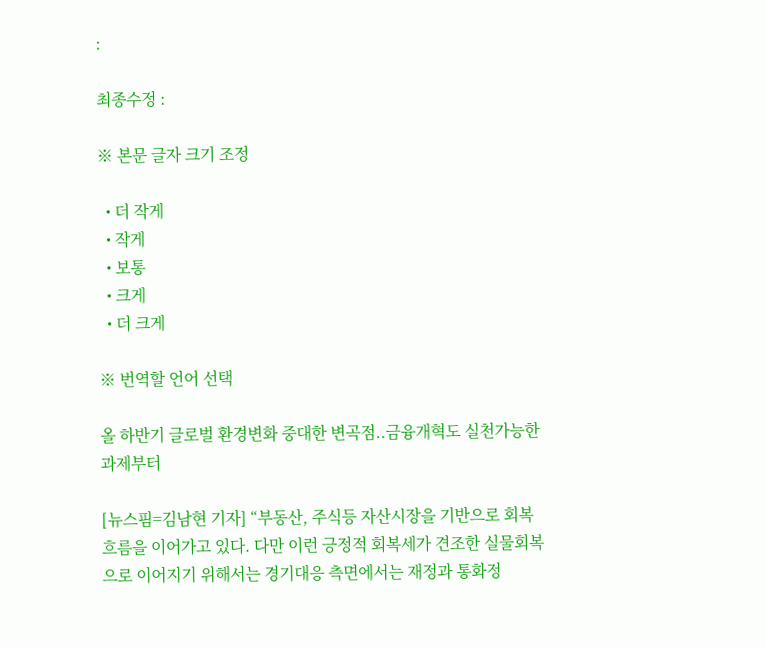:

최종수정 :

※ 본문 글자 크기 조정

  • 더 작게
  • 작게
  • 보통
  • 크게
  • 더 크게

※ 번역할 언어 선택

올 하반기 글로벌 환경변화 중대한 변곡점..금융개혁도 실천가능한 과제부터

[뉴스핌=김남현 기자] “부동산, 주식등 자산시장을 기반으로 회복흐름을 이어가고 있다. 다만 이런 긍정적 회복세가 견조한 실물회복으로 이어지기 위해서는 경기대응 측면에서는 재정과 통화정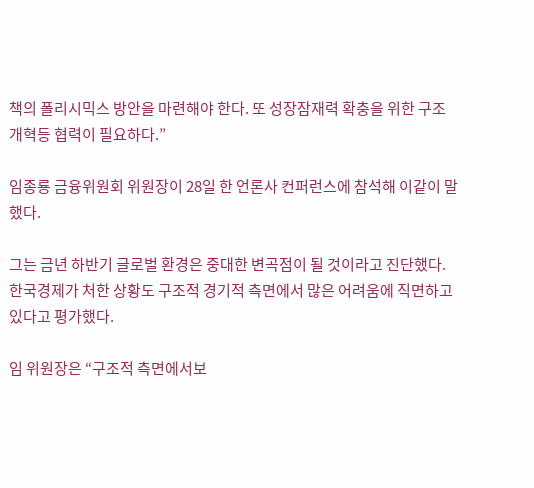책의 폴리시믹스 방안을 마련해야 한다. 또 성장잠재력 확충을 위한 구조개혁등 협력이 필요하다.”

임종룡 금융위원회 위원장이 28일 한 언론사 컨퍼런스에 참석해 이같이 말했다.

그는 금년 하반기 글로벌 환경은 중대한 변곡점이 될 것이라고 진단했다. 한국경제가 처한 상황도 구조적 경기적 측면에서 많은 어려움에 직면하고 있다고 평가했다.

임 위원장은 “구조적 측면에서보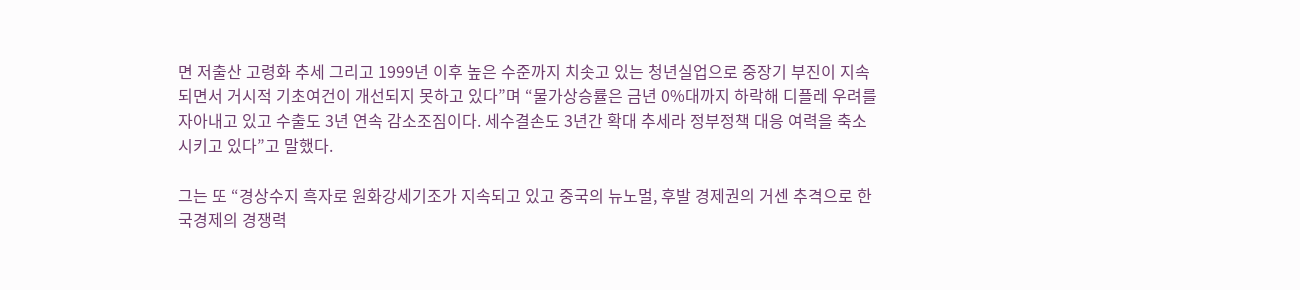면 저출산 고령화 추세 그리고 1999년 이후 높은 수준까지 치솟고 있는 청년실업으로 중장기 부진이 지속되면서 거시적 기초여건이 개선되지 못하고 있다”며 “물가상승률은 금년 0%대까지 하락해 디플레 우려를 자아내고 있고 수출도 3년 연속 감소조짐이다. 세수결손도 3년간 확대 추세라 정부정책 대응 여력을 축소시키고 있다”고 말했다.

그는 또 “경상수지 흑자로 원화강세기조가 지속되고 있고 중국의 뉴노멀, 후발 경제권의 거센 추격으로 한국경제의 경쟁력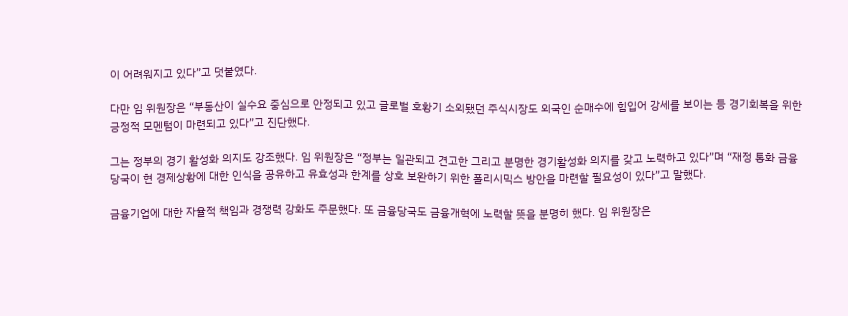이 어려워지고 있다”고 덧붙였다.

다만 임 위원장은 “부동산이 실수요 중심으로 안정되고 있고 글로벌 호황기 소외됐던 주식시장도 외국인 순매수에 힘입어 강세를 보이는 등 경기회복을 위한 긍정적 모멘텀이 마련되고 있다”고 진단했다.

그는 정부의 경기 활성화 의지도 강조했다. 임 위원장은 “정부는 일관되고 견고한 그리고 분명한 경기활성화 의지를 갖고 노력하고 있다”며 “재정 통화 금융 당국이 현 경제상황에 대한 인식을 공유하고 유효성과 한계를 상호 보완하기 위한 폴리시믹스 방안을 마련할 필요성이 있다”고 말했다.

금융기업에 대한 자율적 책임과 경쟁력 강화도 주문했다. 또 금융당국도 금융개혁에 노력할 뜻을 분명히 했다. 임 위원장은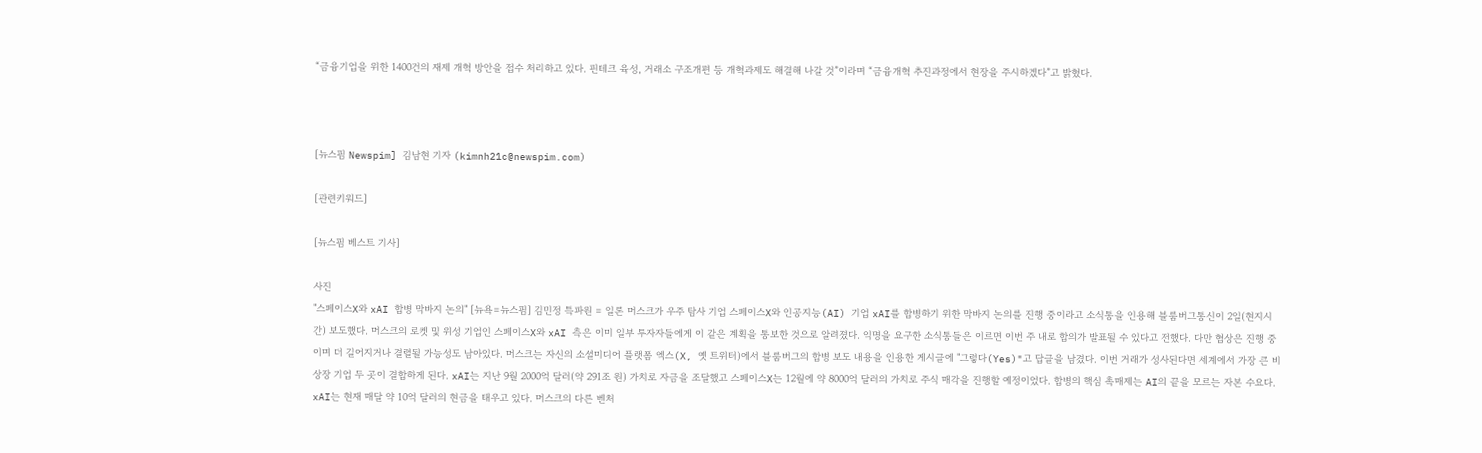“금융기업을 위한 1400건의 재제 개혁 방안을 접수 처리하고 있다. 핀테크 육성, 거래소 구조개편 등 개혁과제도 해결해 나갈 것”이라며 “금융개혁 추진과정에서 현장을 주시하겠다”고 밝혔다.



[뉴스핌 Newspim] 김남현 기자 (kimnh21c@newspim.com)

[관련키워드]

[뉴스핌 베스트 기사]

사진
"스페이스X와 xAI 합병 막바지 논의" [뉴욕=뉴스핌] 김민정 특파원 = 일론 머스크가 우주 탐사 기업 스페이스X와 인공지능(AI) 기업 xAI를 합병하기 위한 막바지 논의를 진행 중이라고 소식통을 인용해 블룸버그통신이 2일(현지시간) 보도했다. 머스크의 로켓 및 위성 기업인 스페이스X와 xAI 측은 이미 일부 투자자들에게 이 같은 계획을 통보한 것으로 알려졌다. 익명을 요구한 소식통들은 이르면 이번 주 내로 합의가 발표될 수 있다고 전했다. 다만 협상은 진행 중이며 더 길어지거나 결렬될 가능성도 남아있다. 머스크는 자신의 소셜미디어 플랫폼 엑스(X, 옛 트위터)에서 블룸버그의 합병 보도 내용을 인용한 게시글에 "그렇다(Yes)"고 답글을 남겼다. 이번 거래가 성사된다면 세계에서 가장 큰 비상장 기업 두 곳이 결합하게 된다. xAI는 지난 9월 2000억 달러(약 291조 원) 가치로 자금을 조달했고 스페이스X는 12월에 약 8000억 달러의 가치로 주식 매각을 진행할 예정이었다. 합병의 핵심 촉매제는 AI의 끝을 모르는 자본 수요다. xAI는 현재 매달 약 10억 달러의 현금을 태우고 있다. 머스크의 다른 벤처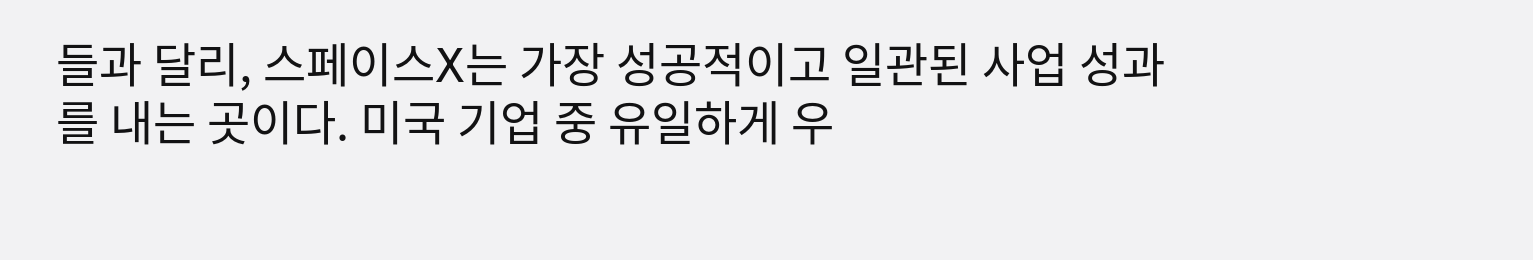들과 달리, 스페이스X는 가장 성공적이고 일관된 사업 성과를 내는 곳이다. 미국 기업 중 유일하게 우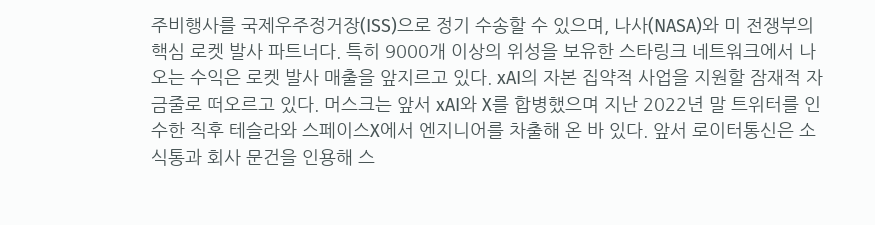주비행사를 국제우주정거장(ISS)으로 정기 수송할 수 있으며, 나사(NASA)와 미 전쟁부의 핵심 로켓 발사 파트너다. 특히 9000개 이상의 위성을 보유한 스타링크 네트워크에서 나오는 수익은 로켓 발사 매출을 앞지르고 있다. xAI의 자본 집약적 사업을 지원할 잠재적 자금줄로 떠오르고 있다. 머스크는 앞서 xAI와 X를 합병했으며 지난 2022년 말 트위터를 인수한 직후 테슬라와 스페이스X에서 엔지니어를 차출해 온 바 있다. 앞서 로이터통신은 소식통과 회사 문건을 인용해 스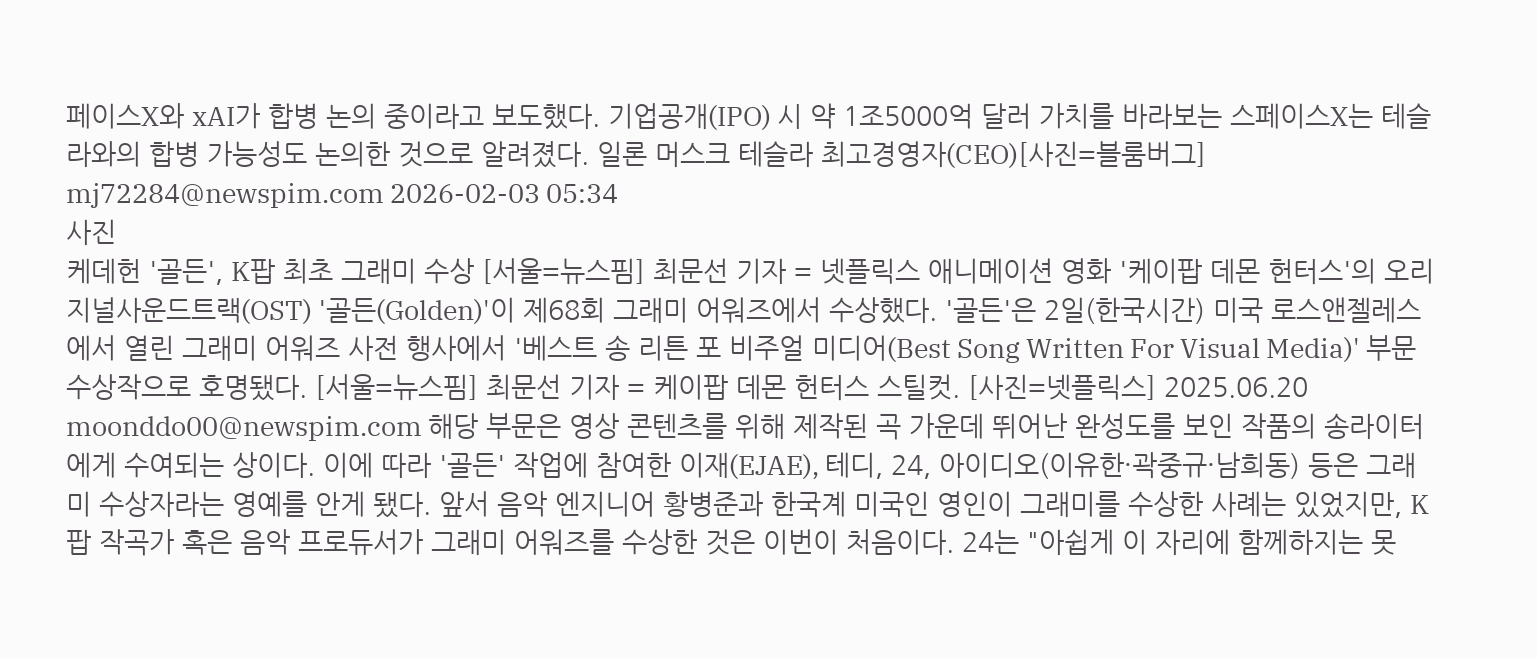페이스X와 xAI가 합병 논의 중이라고 보도했다. 기업공개(IPO) 시 약 1조5000억 달러 가치를 바라보는 스페이스X는 테슬라와의 합병 가능성도 논의한 것으로 알려졌다. 일론 머스크 테슬라 최고경영자(CEO)[사진=블룸버그] mj72284@newspim.com 2026-02-03 05:34
사진
케데헌 '골든', K팝 최초 그래미 수상 [서울=뉴스핌] 최문선 기자 = 넷플릭스 애니메이션 영화 '케이팝 데몬 헌터스'의 오리지널사운드트랙(OST) '골든(Golden)'이 제68회 그래미 어워즈에서 수상했다. '골든'은 2일(한국시간) 미국 로스앤젤레스에서 열린 그래미 어워즈 사전 행사에서 '베스트 송 리튼 포 비주얼 미디어(Best Song Written For Visual Media)' 부문 수상작으로 호명됐다. [서울=뉴스핌] 최문선 기자 = 케이팝 데몬 헌터스 스틸컷. [사진=넷플릭스] 2025.06.20 moonddo00@newspim.com 해당 부문은 영상 콘텐츠를 위해 제작된 곡 가운데 뛰어난 완성도를 보인 작품의 송라이터에게 수여되는 상이다. 이에 따라 '골든' 작업에 참여한 이재(EJAE), 테디, 24, 아이디오(이유한·곽중규·남희동) 등은 그래미 수상자라는 영예를 안게 됐다. 앞서 음악 엔지니어 황병준과 한국계 미국인 영인이 그래미를 수상한 사례는 있었지만, K팝 작곡가 혹은 음악 프로듀서가 그래미 어워즈를 수상한 것은 이번이 처음이다. 24는 "아쉽게 이 자리에 함께하지는 못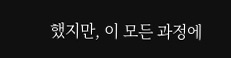했지만, 이 모든 과정에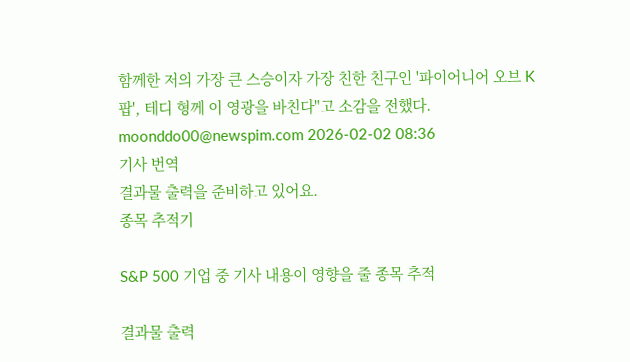함께한 저의 가장 큰 스승이자 가장 친한 친구인 '파이어니어 오브 K팝', 테디 형께 이 영광을 바친다"고 소감을 전했다. moonddo00@newspim.com 2026-02-02 08:36
기사 번역
결과물 출력을 준비하고 있어요.
종목 추적기

S&P 500 기업 중 기사 내용이 영향을 줄 종목 추적

결과물 출력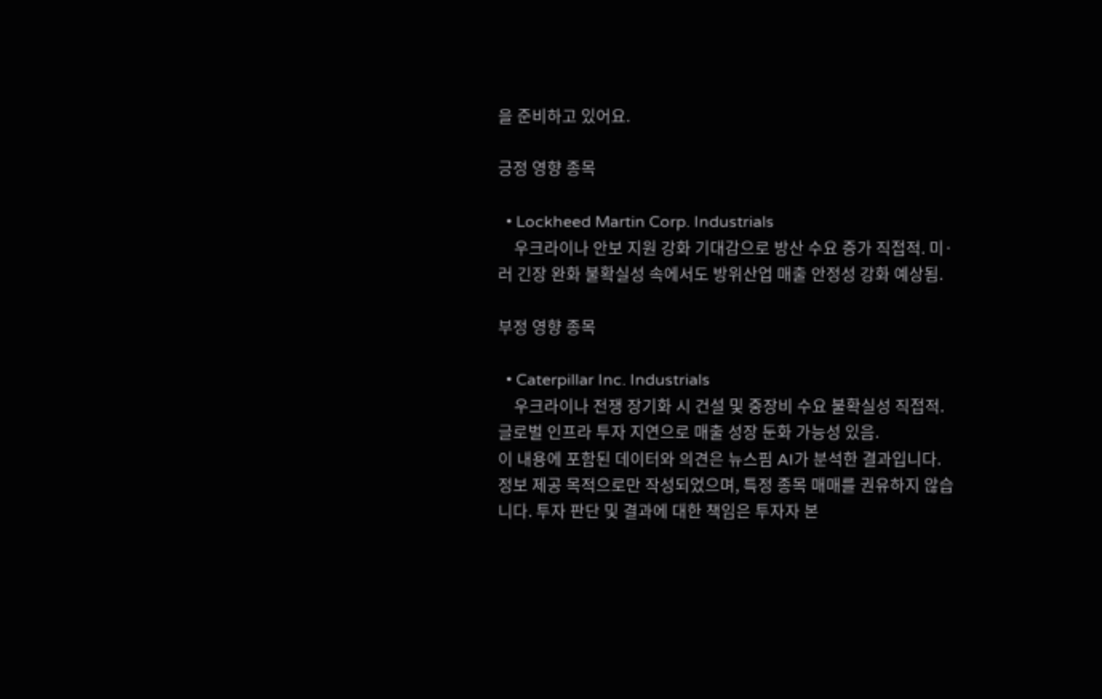을 준비하고 있어요.

긍정 영향 종목

  • Lockheed Martin Corp. Industrials
    우크라이나 안보 지원 강화 기대감으로 방산 수요 증가 직접적. 미·러 긴장 완화 불확실성 속에서도 방위산업 매출 안정성 강화 예상됨.

부정 영향 종목

  • Caterpillar Inc. Industrials
    우크라이나 전쟁 장기화 시 건설 및 중장비 수요 불확실성 직접적. 글로벌 인프라 투자 지연으로 매출 성장 둔화 가능성 있음.
이 내용에 포함된 데이터와 의견은 뉴스핌 AI가 분석한 결과입니다. 정보 제공 목적으로만 작성되었으며, 특정 종목 매매를 권유하지 않습니다. 투자 판단 및 결과에 대한 책임은 투자자 본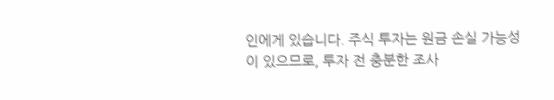인에게 있습니다. 주식 투자는 원금 손실 가능성이 있으므로, 투자 전 충분한 조사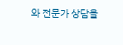와 전문가 상담을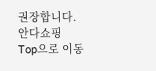권장합니다.
안다쇼핑
Top으로 이동